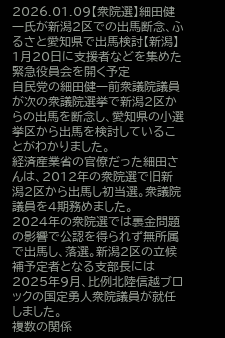2026.01.09【衆院選】細田健一氏が新潟2区での出馬断念、ふるさと愛知県で出馬検討【新潟】
1月20日に支援者などを集めた緊急役員会を開く予定
自民党の細田健一前衆議院議員が次の衆議院選挙で新潟2区からの出馬を断念し、愛知県の小選挙区から出馬を検討していることがわかりました。
経済産業省の官僚だった細田さんは、2012年の衆院選で旧新潟2区から出馬し初当選。衆議院議員を4期務めました。
2024年の衆院選では裏金問題の影響で公認を得られず無所属で出馬し、落選。新潟2区の立候補予定者となる支部長には2025年9月、比例北陸信越ブロックの国定勇人衆院議員が就任しました。
複数の関係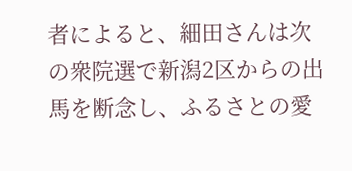者によると、細田さんは次の衆院選で新潟2区からの出馬を断念し、ふるさとの愛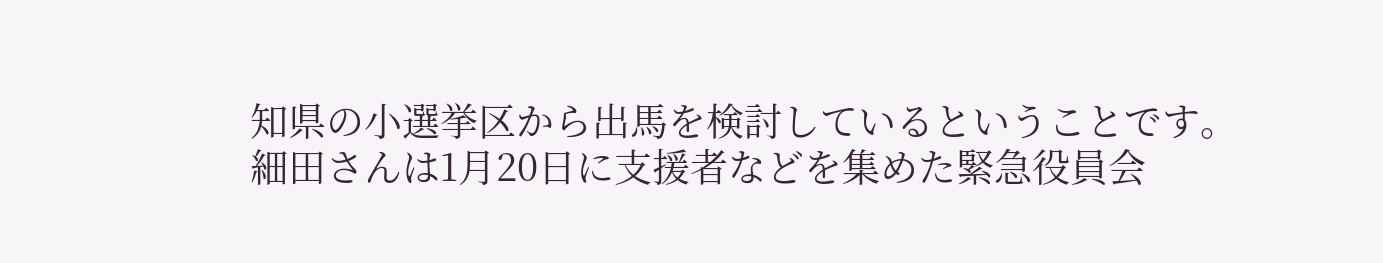知県の小選挙区から出馬を検討しているということです。
細田さんは1月20日に支援者などを集めた緊急役員会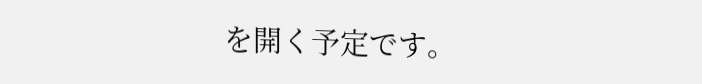を開く予定です。